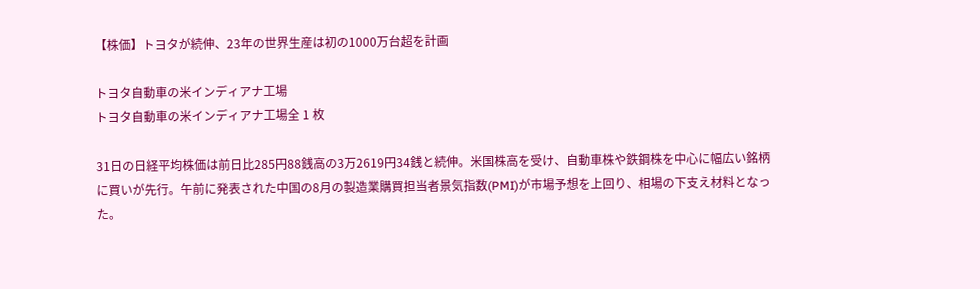【株価】トヨタが続伸、23年の世界生産は初の1000万台超を計画

トヨタ自動車の米インディアナ工場
トヨタ自動車の米インディアナ工場全 1 枚

31日の日経平均株価は前日比285円88銭高の3万2619円34銭と続伸。米国株高を受け、自動車株や鉄鋼株を中心に幅広い銘柄に買いが先行。午前に発表された中国の8月の製造業購買担当者景気指数(PMI)が市場予想を上回り、相場の下支え材料となった。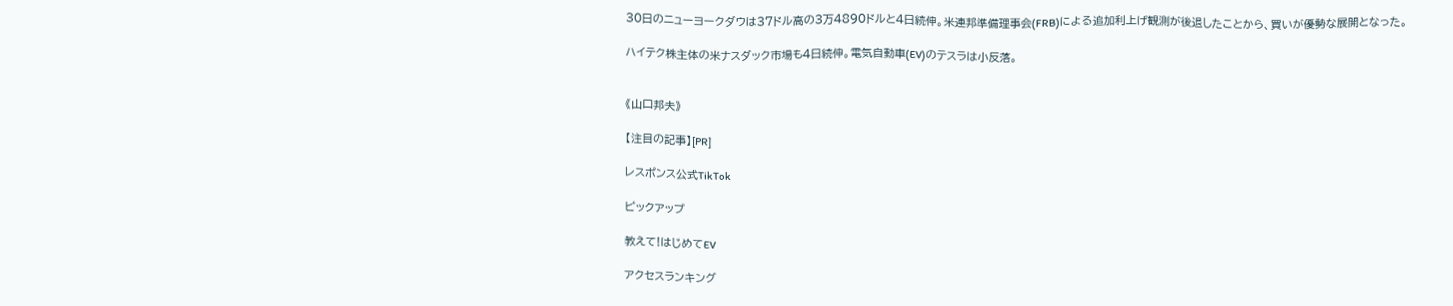30日のニューヨークダウは37ドル高の3万4890ドルと4日続伸。米連邦準備理事会(FRB)による追加利上げ観測が後退したことから、買いが優勢な展開となった。

ハイテク株主体の米ナスダック市場も4日続伸。電気自動車(EV)のテスラは小反落。


《山口邦夫》

【注目の記事】[PR]

レスポンス公式TikTok

ピックアップ

教えて!はじめてEV

アクセスランキング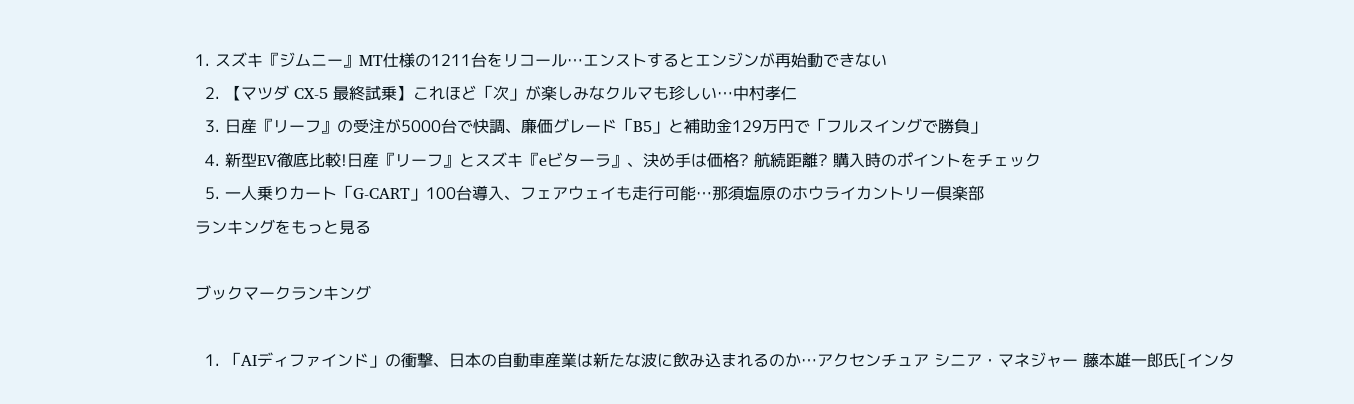1. スズキ『ジムニー』MT仕様の1211台をリコール…エンストするとエンジンが再始動できない
  2. 【マツダ CX-5 最終試乗】これほど「次」が楽しみなクルマも珍しい…中村孝仁
  3. 日産『リーフ』の受注が5000台で快調、廉価グレード「B5」と補助金129万円で「フルスイングで勝負」
  4. 新型EV徹底比較!日産『リーフ』とスズキ『eビターラ』、決め手は価格? 航続距離? 購入時のポイントをチェック
  5. 一人乗りカート「G-CART」100台導入、フェアウェイも走行可能…那須塩原のホウライカントリー倶楽部
ランキングをもっと見る

ブックマークランキング

  1. 「AIディファインド」の衝撃、日本の自動車産業は新たな波に飲み込まれるのか…アクセンチュア シニア・マネジャー 藤本雄一郎氏[インタ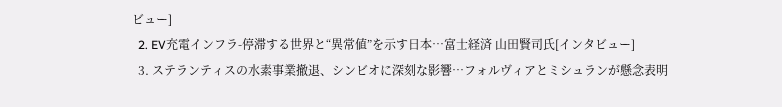ビュー]
  2. EV充電インフラ-停滞する世界と“異常値”を示す日本…富士経済 山田賢司氏[インタビュー]
  3. ステランティスの水素事業撤退、シンビオに深刻な影響…フォルヴィアとミシュランが懸念表明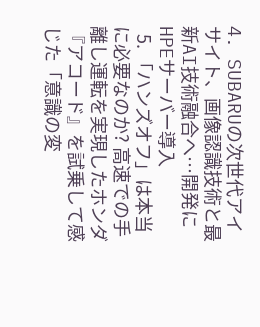4. SUBARUの次世代アイサイト、画像認識技術と最新AI技術融合へ…開発にHPEサーバー導入
  5. 「ハンズオフ」は本当に必要なのか? 高速での手離し運転を実現したホンダ『アコード』を試乗して感じた「意識の変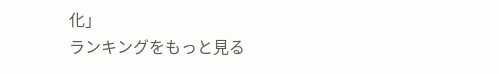化」
ランキングをもっと見る